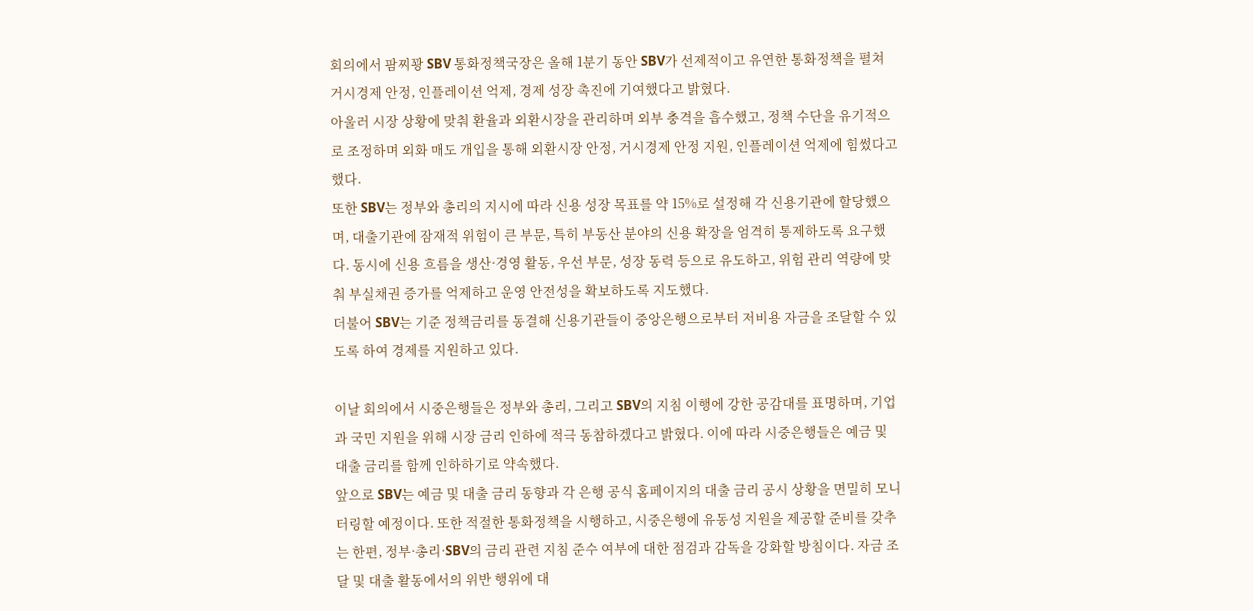회의에서 팜찌꽝 SBV 통화정책국장은 올해 1분기 동안 SBV가 선제적이고 유연한 통화정책을 펼쳐 거시경제 안정, 인플레이션 억제, 경제 성장 촉진에 기여했다고 밝혔다.
아울러 시장 상황에 맞춰 환율과 외환시장을 관리하며 외부 충격을 흡수했고, 정책 수단을 유기적으로 조정하며 외화 매도 개입을 통해 외환시장 안정, 거시경제 안정 지원, 인플레이션 억제에 힘썼다고 했다.
또한 SBV는 정부와 총리의 지시에 따라 신용 성장 목표를 약 15%로 설정해 각 신용기관에 할당했으며, 대출기관에 잠재적 위험이 큰 부문, 특히 부동산 분야의 신용 확장을 엄격히 통제하도록 요구했다. 동시에 신용 흐름을 생산·경영 활동, 우선 부문, 성장 동력 등으로 유도하고, 위험 관리 역량에 맞춰 부실채권 증가를 억제하고 운영 안전성을 확보하도록 지도했다.
더불어 SBV는 기준 정책금리를 동결해 신용기관들이 중앙은행으로부터 저비용 자금을 조달할 수 있도록 하여 경제를 지원하고 있다.

이날 회의에서 시중은행들은 정부와 총리, 그리고 SBV의 지침 이행에 강한 공감대를 표명하며, 기업과 국민 지원을 위해 시장 금리 인하에 적극 동참하겠다고 밝혔다. 이에 따라 시중은행들은 예금 및 대출 금리를 함께 인하하기로 약속했다.
앞으로 SBV는 예금 및 대출 금리 동향과 각 은행 공식 홈페이지의 대출 금리 공시 상황을 면밀히 모니터링할 예정이다. 또한 적절한 통화정책을 시행하고, 시중은행에 유동성 지원을 제공할 준비를 갖추는 한편, 정부·총리·SBV의 금리 관련 지침 준수 여부에 대한 점검과 감독을 강화할 방침이다. 자금 조달 및 대출 활동에서의 위반 행위에 대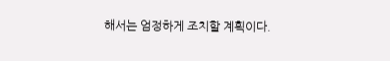해서는 엄정하게 조치할 계획이다.